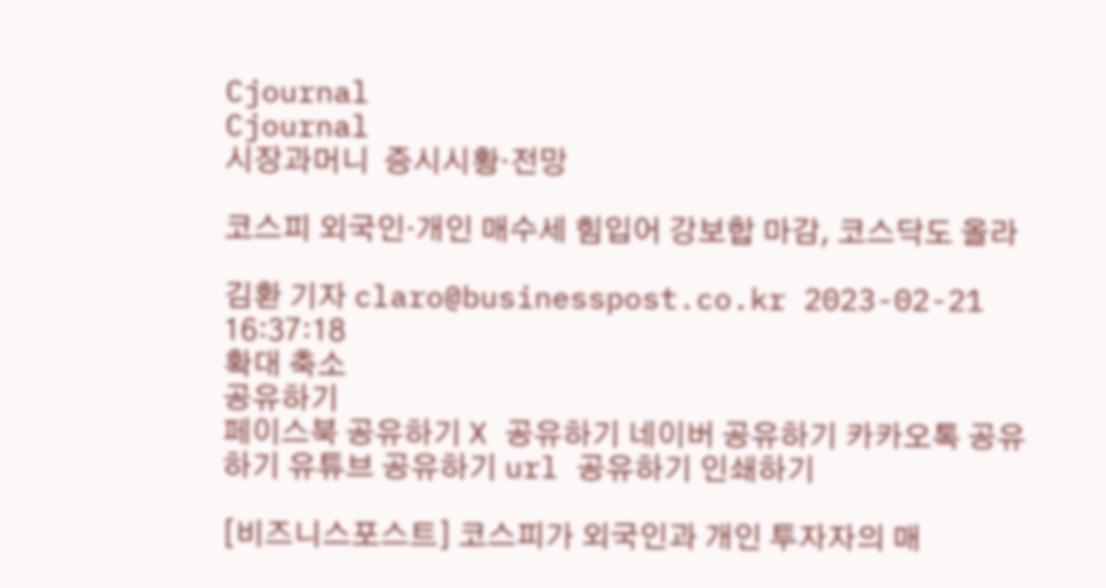Cjournal
Cjournal
시장과머니  증시시황·전망

코스피 외국인·개인 매수세 힘입어 강보합 마감, 코스닥도 올라

김환 기자 claro@businesspost.co.kr 2023-02-21 16:37:18
확대 축소
공유하기
페이스북 공유하기 X 공유하기 네이버 공유하기 카카오톡 공유하기 유튜브 공유하기 url 공유하기 인쇄하기

[비즈니스포스트] 코스피가 외국인과 개인 투자자의 매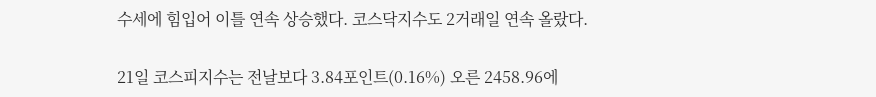수세에 힘입어 이틀 연속 상승했다. 코스닥지수도 2거래일 연속 올랐다.

21일 코스피지수는 전날보다 3.84포인트(0.16%) 오른 2458.96에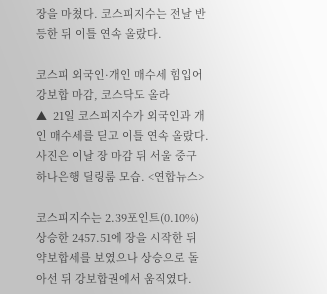장을 마쳤다. 코스피지수는 전날 반등한 뒤 이틀 연속 올랐다.

코스피 외국인·개인 매수세 힘입어 강보합 마감, 코스닥도 올라
▲  21일 코스피지수가 외국인과 개인 매수세를 딛고 이틀 연속 올랐다. 사진은 이날 장 마감 뒤 서울 중구 하나은행 딜링룸 모습. <연합뉴스>

코스피지수는 2.39포인트(0.10%) 상승한 2457.51에 장을 시작한 뒤 약보합세를 보였으나 상승으로 돌아선 뒤 강보합권에서 움직였다.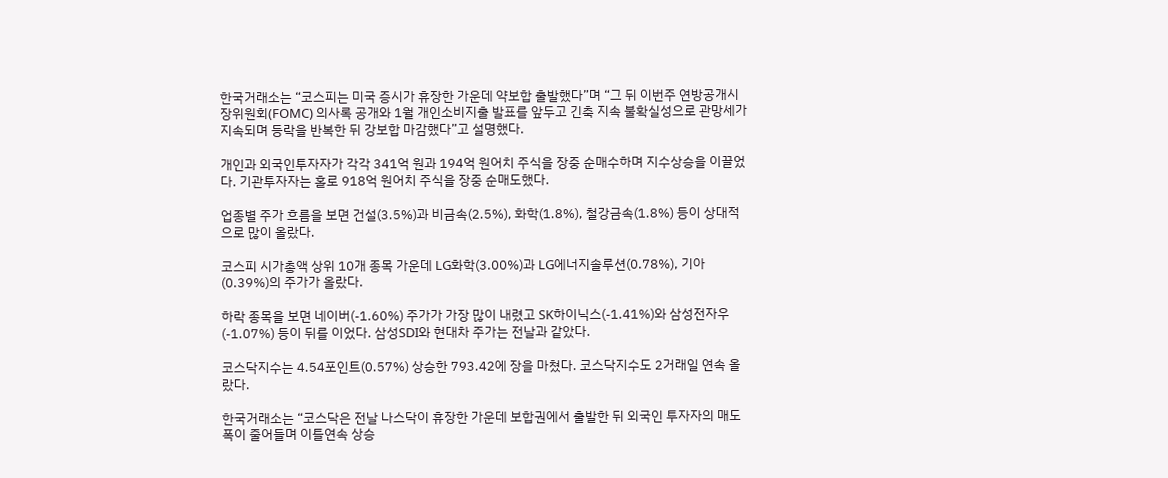한국거래소는 “코스피는 미국 증시가 휴장한 가운데 약보합 출발했다”며 “그 뒤 이번주 연방공개시장위원회(FOMC) 의사록 공개와 1월 개인소비지출 발표를 앞두고 긴축 지속 불확실성으로 관망세가 지속되며 등락을 반복한 뒤 강보합 마감했다”고 설명했다.

개인과 외국인투자자가 각각 341억 원과 194억 원어치 주식을 장중 순매수하며 지수상승을 이끌었다. 기관투자자는 홀로 918억 원어치 주식을 장중 순매도했다.

업종별 주가 흐름을 보면 건설(3.5%)과 비금속(2.5%), 화학(1.8%), 철강금속(1.8%) 등이 상대적으로 많이 올랐다.

코스피 시가총액 상위 10개 종목 가운데 LG화학(3.00%)과 LG에너지솔루션(0.78%), 기아(0.39%)의 주가가 올랐다.

하락 종목을 보면 네이버(-1.60%) 주가가 가장 많이 내렸고 SK하이닉스(-1.41%)와 삼성전자우(-1.07%) 등이 뒤를 이었다. 삼성SDI와 현대차 주가는 전날과 같았다.

코스닥지수는 4.54포인트(0.57%) 상승한 793.42에 장을 마쳤다. 코스닥지수도 2거래일 연속 올랐다.

한국거래소는 “코스닥은 전날 나스닥이 휴장한 가운데 보합권에서 출발한 뒤 외국인 투자자의 매도폭이 줄어들며 이틀연속 상승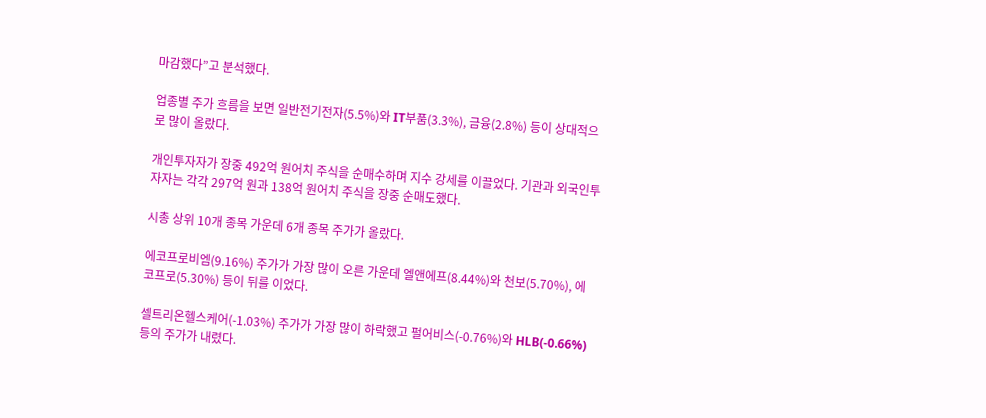마감했다”고 분석했다.

업종별 주가 흐름을 보면 일반전기전자(5.5%)와 IT부품(3.3%), 금융(2.8%) 등이 상대적으로 많이 올랐다.

개인투자자가 장중 492억 원어치 주식을 순매수하며 지수 강세를 이끌었다. 기관과 외국인투자자는 각각 297억 원과 138억 원어치 주식을 장중 순매도했다.

시총 상위 10개 종목 가운데 6개 종목 주가가 올랐다.

에코프로비엠(9.16%) 주가가 가장 많이 오른 가운데 엘앤에프(8.44%)와 천보(5.70%), 에코프로(5.30%) 등이 뒤를 이었다.

셀트리온헬스케어(-1.03%) 주가가 가장 많이 하락했고 펄어비스(-0.76%)와 HLB(-0.66%) 등의 주가가 내렸다.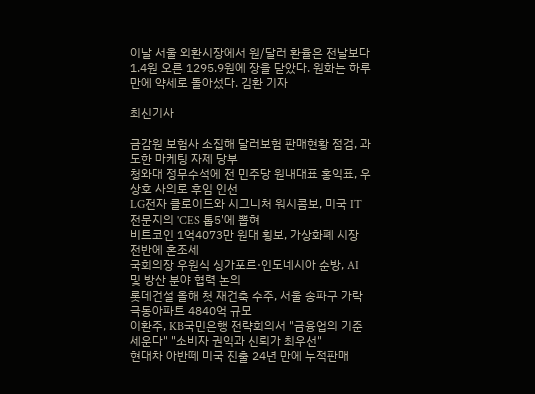이날 서울 외환시장에서 원/달러 환율은 전날보다 1.4원 오른 1295.9원에 장을 닫았다. 원화는 하루 만에 약세로 돌아섰다. 김환 기자

최신기사

금감원 보험사 소집해 달러보험 판매현황 점검, 과도한 마케팅 자제 당부
청와대 정무수석에 전 민주당 원내대표 홍익표, 우상호 사의로 후임 인선
LG전자 클로이드와 시그니처 워시콤보, 미국 IT 전문지의 'CES 톱5'에 뽑혀
비트코인 1억4073만 원대 횡보, 가상화폐 시장 전반에 혼조세
국회의장 우원식 싱가포르·인도네시아 순방, AI 및 방산 분야 협력 논의
롯데건설 올해 첫 재건축 수주, 서울 송파구 가락극동아파트 4840억 규모
이환주, KB국민은행 전략회의서 "금융업의 기준 세운다" "소비자 권익과 신뢰가 최우선"
현대차 아반떼 미국 진출 24년 만에 누적판매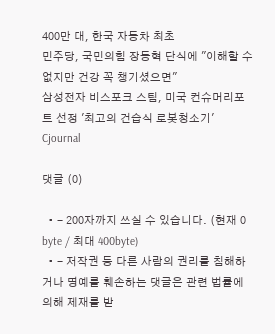400만 대, 한국 자동차 최초
민주당, 국민의힘 장동혁 단식에 "이해할 수 없지만 건강 꼭 챙기셨으면"
삼성전자 비스포크 스팀, 미국 컨슈머리포트 선정 '최고의 건습식 로봇청소기'
Cjournal

댓글 (0)

  • - 200자까지 쓰실 수 있습니다. (현재 0 byte / 최대 400byte)
  • - 저작권 등 다른 사람의 권리를 침해하거나 명예를 훼손하는 댓글은 관련 법률에 의해 제재를 받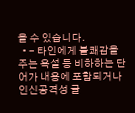을 수 있습니다.
  • - 타인에게 불쾌감을 주는 욕설 등 비하하는 단어가 내용에 포함되거나 인신공격성 글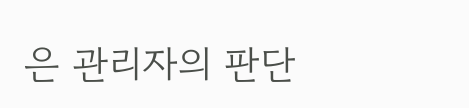은 관리자의 판단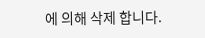에 의해 삭제 합니다.